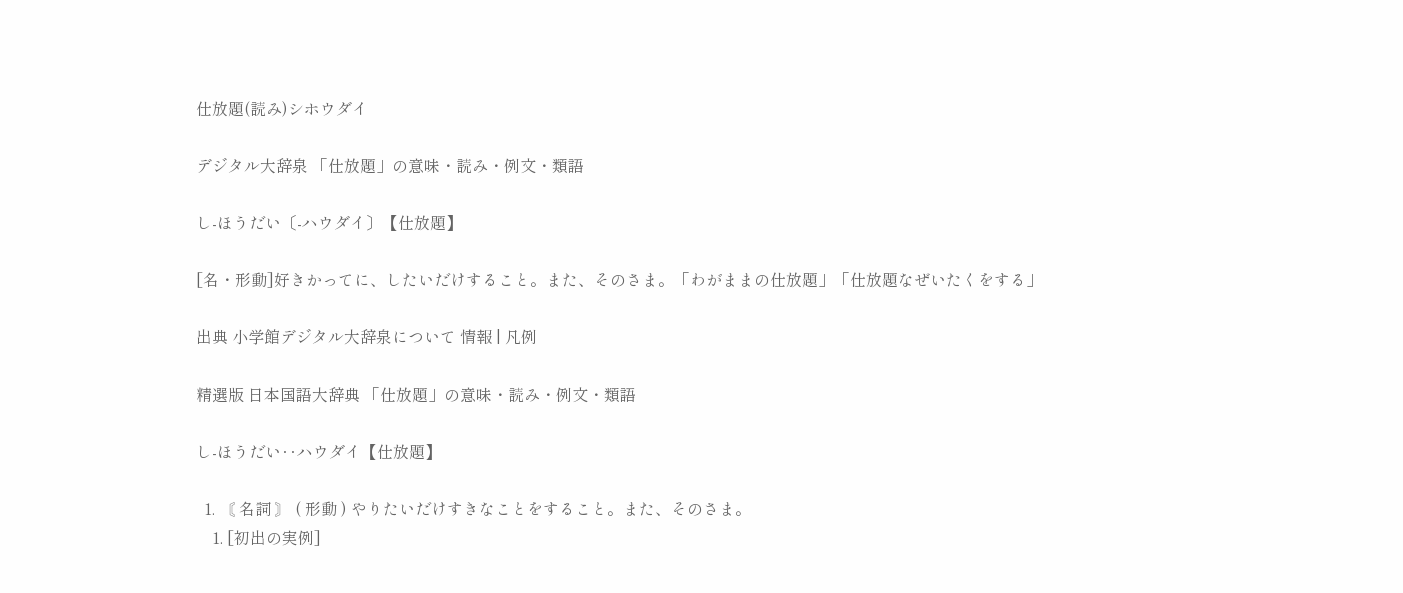仕放題(読み)シホウダイ

デジタル大辞泉 「仕放題」の意味・読み・例文・類語

し‐ほうだい〔‐ハウダイ〕【仕放題】

[名・形動]好きかってに、したいだけすること。また、そのさま。「わがままの仕放題」「仕放題なぜいたくをする」

出典 小学館デジタル大辞泉について 情報 | 凡例

精選版 日本国語大辞典 「仕放題」の意味・読み・例文・類語

し‐ほうだい‥ハウダイ【仕放題】

  1. 〘 名詞 〙 ( 形動 ) やりたいだけすきなことをすること。また、そのさま。
    1. [初出の実例]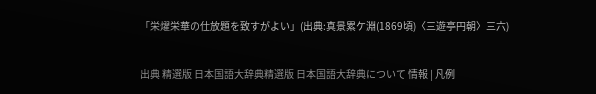「栄燿栄華の仕放題を致すがよい」(出典:真景累ケ淵(1869頃)〈三遊亭円朝〉三六)

出典 精選版 日本国語大辞典精選版 日本国語大辞典について 情報 | 凡例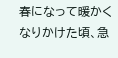春になって暖かくなりかけた頃、急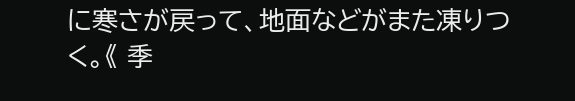に寒さが戻って、地面などがまた凍りつく。《 季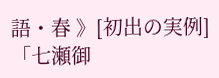語・春 》[初出の実例]「七瀬御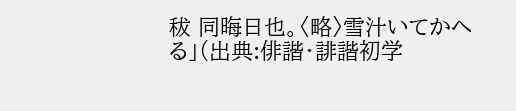秡 同晦日也。〈略〉雪汁いてかへる」(出典:俳諧・誹諧初学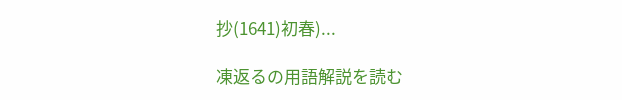抄(1641)初春)...

凍返るの用語解説を読む